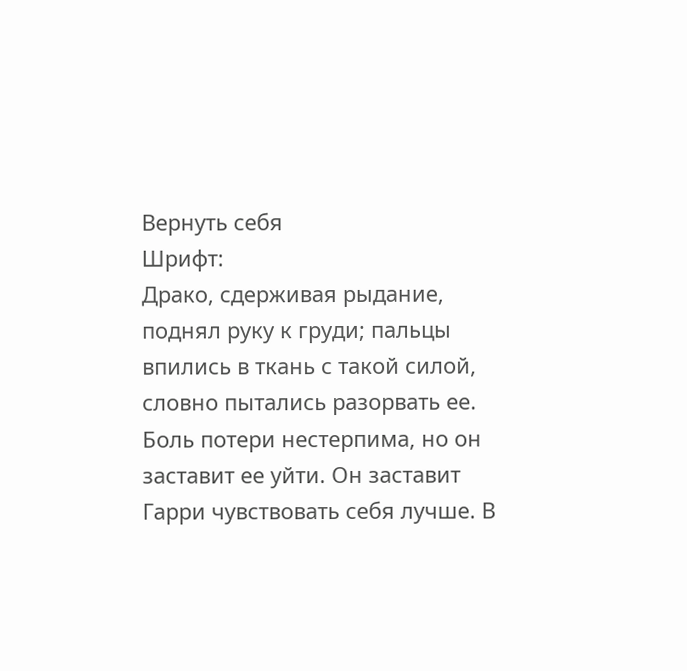Вернуть себя
Шрифт:
Драко, сдерживая рыдание, поднял руку к груди; пальцы впились в ткань с такой силой, словно пытались разорвать ее.
Боль потери нестерпима, но он заставит ее уйти. Он заставит Гарри чувствовать себя лучше. В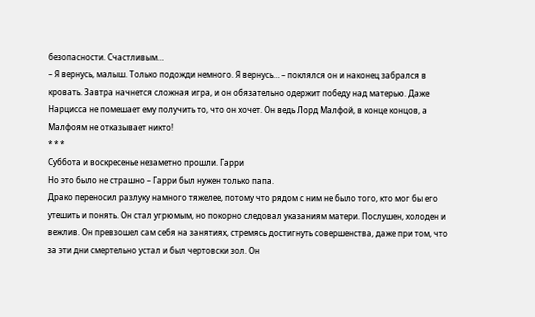безопасности. Счастливым…
– Я вернусь, малыш. Только подожди немного. Я вернусь… – поклялся он и наконец забрался в кровать. Завтра начнется сложная игра, и он обязательно одержит победу над матерью. Даже Нарцисса не помешает ему получить то, что он хочет. Он ведь Лорд Малфой, в конце концов, а Малфоям не отказывает никто!
* * *
Суббота и воскресенье незаметно прошли. Гарри
Но это было не страшно – Гарри был нужен только папа.
Драко переносил разлуку намного тяжелее, потому что рядом с ним не было того, кто мог бы его утешить и понять. Он стал угрюмым, но покорно следовал указаниям матери. Послушен, холоден и вежлив. Он превзошел сам себя на занятиях, стремясь достигнуть совершенства, даже при том, что за эти дни смертельно устал и был чертовски зол. Он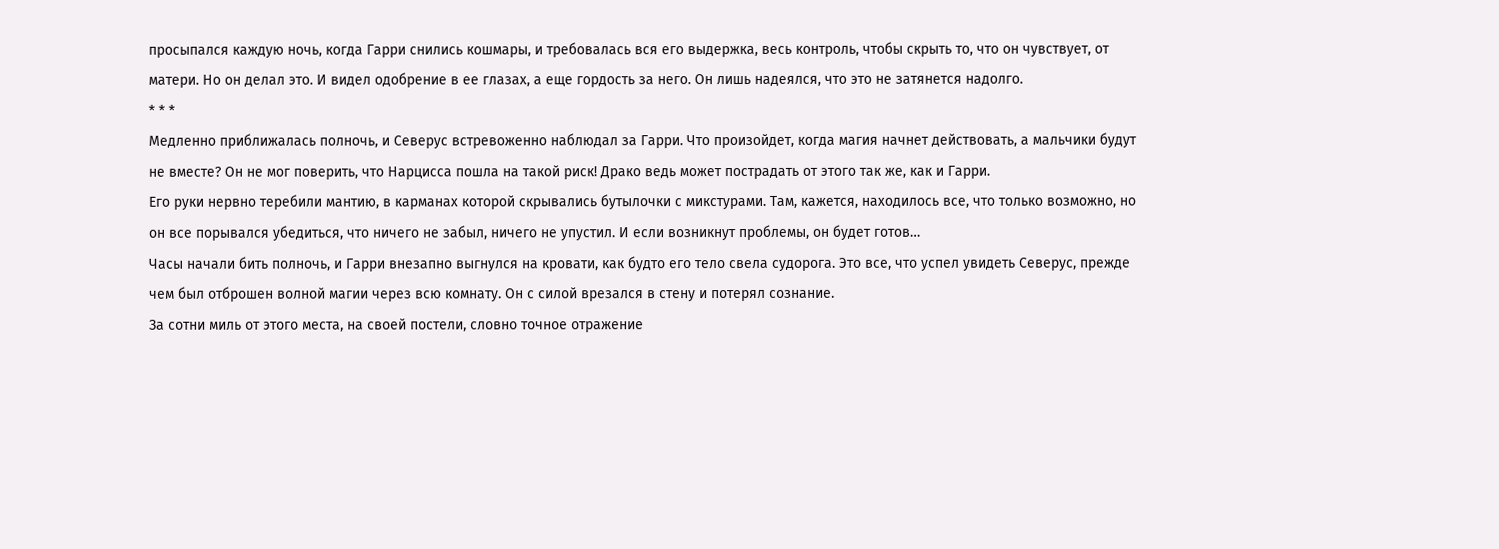просыпался каждую ночь, когда Гарри снились кошмары, и требовалась вся его выдержка, весь контроль, чтобы скрыть то, что он чувствует, от матери. Но он делал это. И видел одобрение в ее глазах, а еще гордость за него. Он лишь надеялся, что это не затянется надолго.
* * *
Медленно приближалась полночь, и Северус встревоженно наблюдал за Гарри. Что произойдет, когда магия начнет действовать, а мальчики будут не вместе? Он не мог поверить, что Нарцисса пошла на такой риск! Драко ведь может пострадать от этого так же, как и Гарри.
Его руки нервно теребили мантию, в карманах которой скрывались бутылочки с микстурами. Там, кажется, находилось все, что только возможно, но он все порывался убедиться, что ничего не забыл, ничего не упустил. И если возникнут проблемы, он будет готов…
Часы начали бить полночь, и Гарри внезапно выгнулся на кровати, как будто его тело свела судорога. Это все, что успел увидеть Северус, прежде чем был отброшен волной магии через всю комнату. Он с силой врезался в стену и потерял сознание.
За сотни миль от этого места, на своей постели, словно точное отражение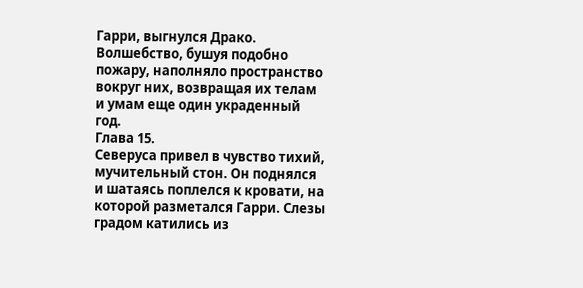Гарри, выгнулся Драко. Волшебство, бушуя подобно пожару, наполняло пространство вокруг них, возвращая их телам и умам еще один украденный год.
Глава 15.
Северуса привел в чувство тихий, мучительный стон. Он поднялся и шатаясь поплелся к кровати, на которой разметался Гарри. Слезы градом катились из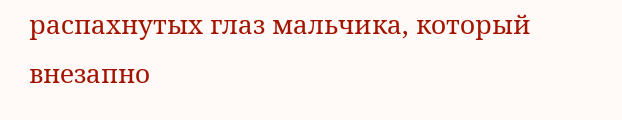распахнутых глаз мальчика, который внезапно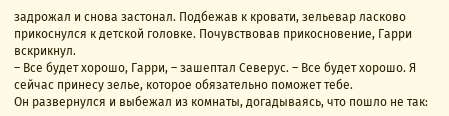задрожал и снова застонал. Подбежав к кровати, зельевар ласково прикоснулся к детской головке. Почувствовав прикосновение, Гарри вскрикнул.
– Все будет хорошо, Гарри, – зашептал Северус. – Все будет хорошо. Я сейчас принесу зелье, которое обязательно поможет тебе.
Он развернулся и выбежал из комнаты, догадываясь, что пошло не так: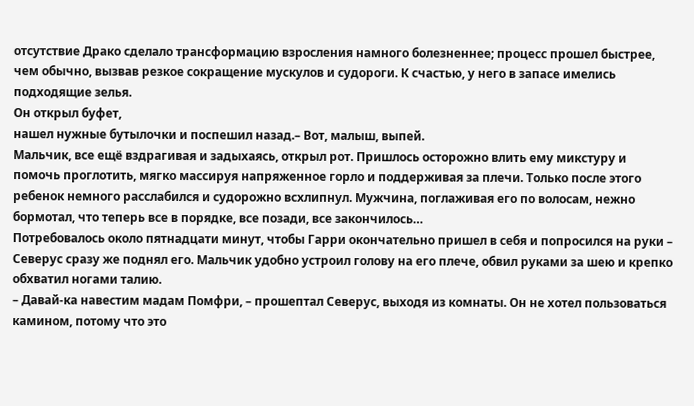отсутствие Драко сделало трансформацию взросления намного болезненнее; процесс прошел быстрее, чем обычно, вызвав резкое сокращение мускулов и судороги. К счастью, у него в запасе имелись подходящие зелья.
Он открыл буфет,
нашел нужные бутылочки и поспешил назад.– Вот, малыш, выпей.
Мальчик, все ещё вздрагивая и задыхаясь, открыл рот. Пришлось осторожно влить ему микстуру и помочь проглотить, мягко массируя напряженное горло и поддерживая за плечи. Только после этого ребенок немного расслабился и судорожно всхлипнул. Мужчина, поглаживая его по волосам, нежно бормотал, что теперь все в порядке, все позади, все закончилось…
Потребовалось около пятнадцати минут, чтобы Гарри окончательно пришел в себя и попросился на руки – Северус сразу же поднял его. Мальчик удобно устроил голову на его плече, обвил руками за шею и крепко обхватил ногами талию.
– Давай-ка навестим мадам Помфри, – прошептал Северус, выходя из комнаты. Он не хотел пользоваться камином, потому что это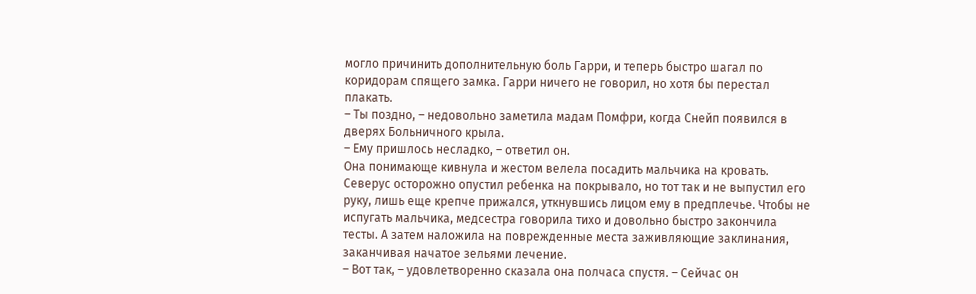могло причинить дополнительную боль Гарри, и теперь быстро шагал по коридорам спящего замка. Гарри ничего не говорил, но хотя бы перестал плакать.
– Ты поздно, – недовольно заметила мадам Помфри, когда Снейп появился в дверях Больничного крыла.
– Ему пришлось несладко, – ответил он.
Она понимающе кивнула и жестом велела посадить мальчика на кровать. Северус осторожно опустил ребенка на покрывало, но тот так и не выпустил его руку, лишь еще крепче прижался, уткнувшись лицом ему в предплечье. Чтобы не испугать мальчика, медсестра говорила тихо и довольно быстро закончила тесты. А затем наложила на поврежденные места заживляющие заклинания, заканчивая начатое зельями лечение.
– Вот так, – удовлетворенно сказала она полчаса спустя. – Сейчас он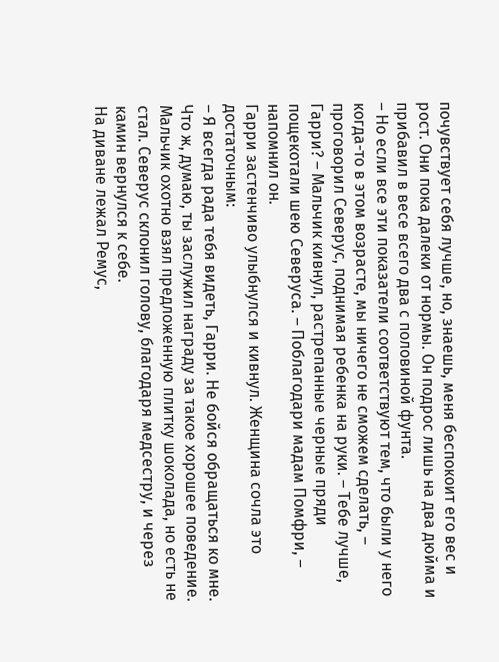почувствует себя лучше, но, знаешь, меня беспокоит его вес и рост. Они пока далеки от нормы. Он подрос лишь на два дюйма и прибавил в весе всего два с половиной фунта.
– Но если все эти показатели соответствуют тем, что были у него когда-то в этом возрасте, мы ничего не сможем сделать, – проговорил Северус, поднимая ребенка на руки. – Тебе лучше, Гарри? – Мальчик кивнул, растрепанные черные пряди пощекотали шею Северуса. – Поблагодари мадам Помфри, – напомнил он.
Гарри застенчиво улыбнулся и кивнул. Женщина сочла это достаточным:
– Я всегда рада тебя видеть, Гарри. Не бойся обращаться ко мне. Что ж, думаю, ты заслужил награду за такое хорошее поведение.
Мальчик охотно взял предложенную плитку шоколада, но есть не стал. Северус склонил голову, благодаря медсестру, и через камин вернулся к себе.
На диване лежал Ремус,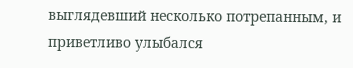выглядевший несколько потрепанным, и приветливо улыбался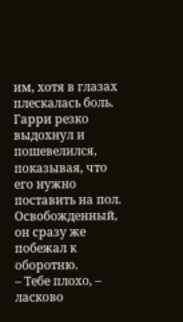им, хотя в глазах плескалась боль. Гарри резко выдохнул и пошевелился, показывая, что его нужно поставить на пол. Освобожденный, он сразу же побежал к оборотню.
– Тебе плохо, – ласково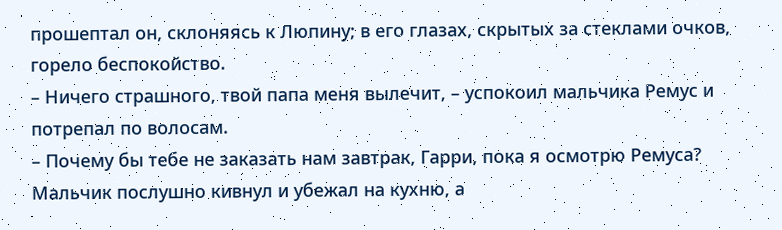прошептал он, склоняясь к Люпину; в его глазах, скрытых за стеклами очков, горело беспокойство.
– Ничего страшного, твой папа меня вылечит, – успокоил мальчика Ремус и потрепал по волосам.
– Почему бы тебе не заказать нам завтрак, Гарри, пока я осмотрю Ремуса?
Мальчик послушно кивнул и убежал на кухню, а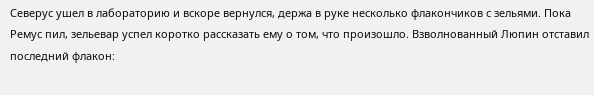Северус ушел в лабораторию и вскоре вернулся, держа в руке несколько флакончиков с зельями. Пока Ремус пил, зельевар успел коротко рассказать ему о том, что произошло. Взволнованный Люпин отставил последний флакон: